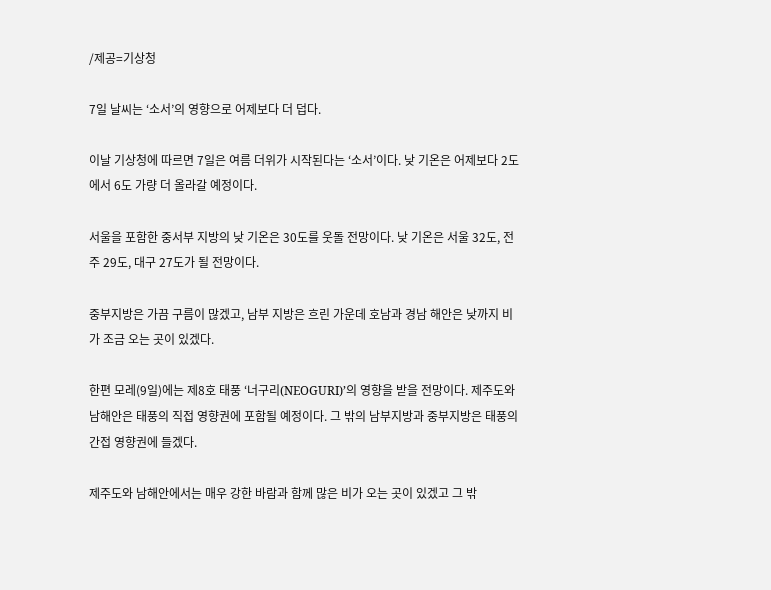/제공=기상청

7일 날씨는 ‘소서’의 영향으로 어제보다 더 덥다.

이날 기상청에 따르면 7일은 여름 더위가 시작된다는 ‘소서’이다. 낮 기온은 어제보다 2도에서 6도 가량 더 올라갈 예정이다.

서울을 포함한 중서부 지방의 낮 기온은 30도를 웃돌 전망이다. 낮 기온은 서울 32도, 전주 29도, 대구 27도가 될 전망이다.

중부지방은 가끔 구름이 많겠고, 남부 지방은 흐린 가운데 호남과 경남 해안은 낮까지 비가 조금 오는 곳이 있겠다.

한편 모레(9일)에는 제8호 태풍 ‘너구리(NEOGURI)’의 영향을 받을 전망이다. 제주도와 남해안은 태풍의 직접 영향권에 포함될 예정이다. 그 밖의 남부지방과 중부지방은 태풍의 간접 영향권에 들겠다.

제주도와 남해안에서는 매우 강한 바람과 함께 많은 비가 오는 곳이 있겠고 그 밖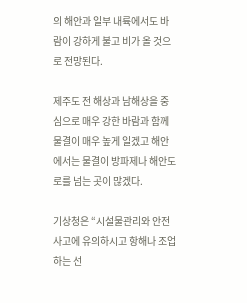의 해안과 일부 내륙에서도 바람이 강하게 불고 비가 올 것으로 전망된다.

제주도 전 해상과 남해상을 중심으로 매우 강한 바람과 함께 물결이 매우 높게 일겠고 해안에서는 물결이 방파제나 해안도로를 넘는 곳이 많겠다.

기상청은 “시설물관리와 안전사고에 유의하시고 항해나 조업하는 선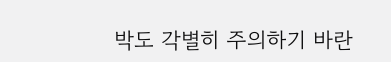박도 각별히 주의하기 바란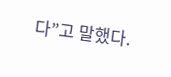다”고 말했다.